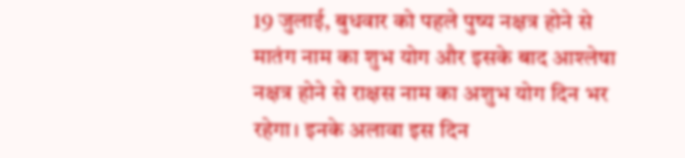19 जुलाई, बुधवार को पहले पुष्य नक्षत्र होने से मातंग नाम का शुभ योग और इसके बाद आश्लेषा नक्षत्र होने से राक्षस नाम का अशुभ योग दिन भर रहेगा। इनके अलावा इस दिन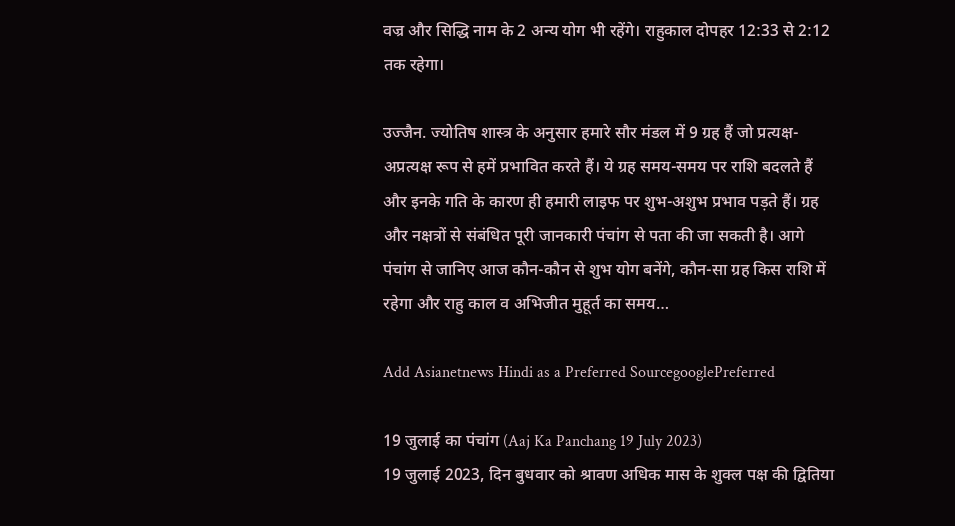वज्र और सिद्धि नाम के 2 अन्य योग भी रहेंगे। राहुकाल दोपहर 12:33 से 2:12 तक रहेगा।

उज्जैन. ज्योतिष शास्त्र के अनुसार हमारे सौर मंडल में 9 ग्रह हैं जो प्रत्यक्ष-अप्रत्यक्ष रूप से हमें प्रभावित करते हैं। ये ग्रह समय-समय पर राशि बदलते हैं और इनके गति के कारण ही हमारी लाइफ पर शुभ-अशुभ प्रभाव पड़ते हैं। ग्रह और नक्षत्रों से संबंधित पूरी जानकारी पंचांग से पता की जा सकती है। आगे पंचांग से जानिए आज कौन-कौन से शुभ योग बनेंगे, कौन-सा ग्रह किस राशि में रहेगा और राहु काल व अभिजीत मुहूर्त का समय…

Add Asianetnews Hindi as a Preferred SourcegooglePreferred

19 जुलाई का पंचांग (Aaj Ka Panchang 19 July 2023)
19 जुलाई 2023, दिन बुधवार को श्रावण अधिक मास के शुक्ल पक्ष की द्वितिया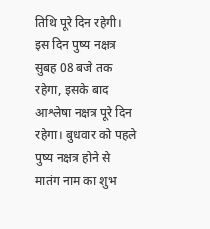तिथि पूरे दिन रहेगी। इस दिन पुष्य नक्षत्र सुबह 08 बजे तक रहेगा, इसके बाद आश्लेषा नक्षत्र पूरे दिन रहेगा। बुधवार को पहले पुष्य नक्षत्र होने से मातंग नाम का शुभ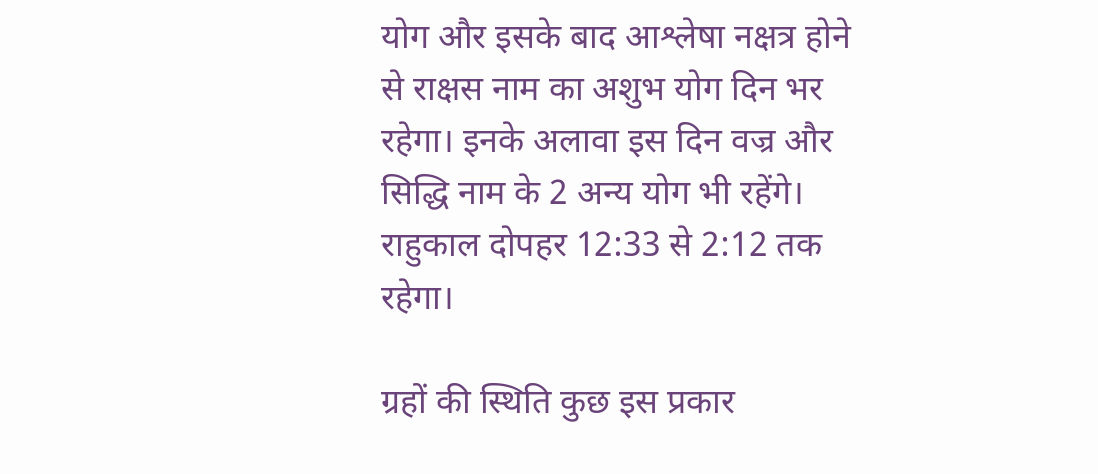योग और इसके बाद आश्लेषा नक्षत्र होने से राक्षस नाम का अशुभ योग दिन भर रहेगा। इनके अलावा इस दिन वज्र और सिद्धि नाम के 2 अन्य योग भी रहेंगे। राहुकाल दोपहर 12:33 से 2:12 तक रहेगा।

ग्रहों की स्थिति कुछ इस प्रकार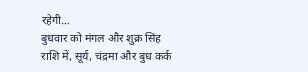रहेगी…
बुधवार को मंगल और शुक्र सिंह राशि में, सूर्य, चंद्रमा और बुध कर्क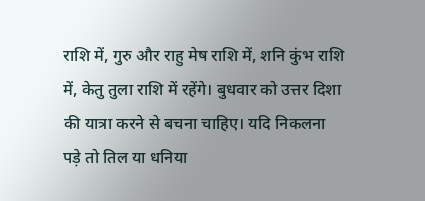राशि में, गुरु और राहु मेष राशि में, शनि कुंभ राशि में, केतु तुला राशि में रहेंगे। बुधवार को उत्तर दिशा की यात्रा करने से बचना चाहिए। यदि निकलना पड़े तो तिल या धनिया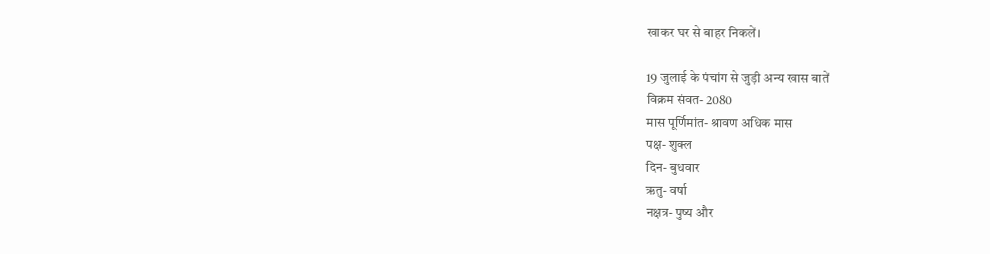खाकर घर से बाहर निकलें।

19 जुलाई के पंचांग से जुड़ी अन्य खास बातें
विक्रम संवत- 2080
मास पूर्णिमांत- श्रावण अधिक मास
पक्ष- शुक्ल
दिन- बुधवार
ऋतु- वर्षा
नक्षत्र- पुष्य और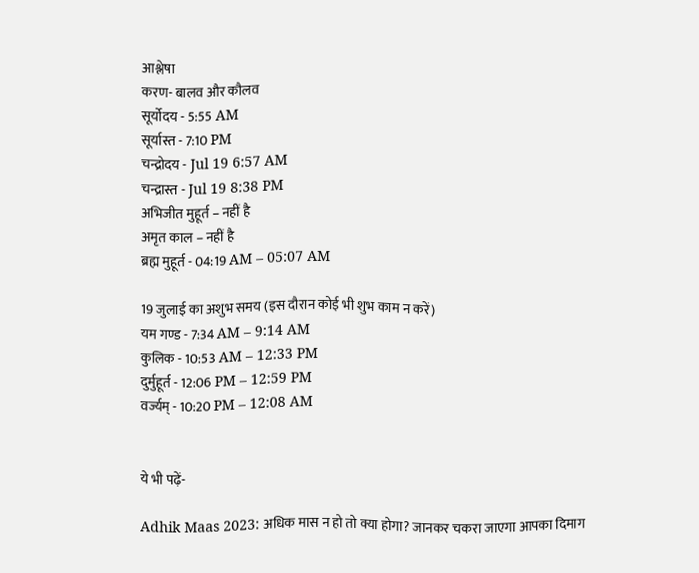आश्लेषा
करण- बालव और कौलव
सूर्योदय - 5:55 AM
सूर्यास्त - 7:10 PM
चन्द्रोदय - Jul 19 6:57 AM
चन्द्रास्त - Jul 19 8:38 PM
अभिजीत मुहूर्त – नहीं है
अमृत काल – नहीं है
ब्रह्म मुहूर्त - 04:19 AM – 05:07 AM

19 जुलाई का अशुभ समय (इस दौरान कोई भी शुभ काम न करें)
यम गण्ड - 7:34 AM – 9:14 AM
कुलिक - 10:53 AM – 12:33 PM
दुर्मुहूर्त - 12:06 PM – 12:59 PM
वर्ज्यम् - 10:20 PM – 12:08 AM


ये भी पढ़ें-

Adhik Maas 2023: अधिक मास न हो तो क्या होगा? जानकर चकरा जाएगा आपका दिमाग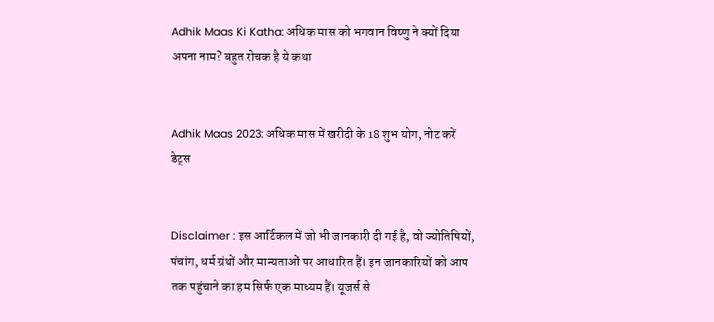Adhik Maas Ki Katha: अधिक मास को भगवान विष्णु ने क्यों दिया अपना नाम? बहुत रोचक है ये कथा


Adhik Maas 2023: अधिक मास में खरीदी के 18 शुभ योग, नोट करें डेट्स


Disclaimer : इस आर्टिकल में जो भी जानकारी दी गई है, वो ज्योतिषियों, पंचांग, धर्म ग्रंथों और मान्यताओं पर आधारित हैं। इन जानकारियों को आप तक पहुंचाने का हम सिर्फ एक माध्यम हैं। यूजर्स से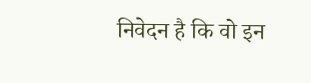निवेदन है कि वो इन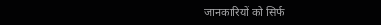जानकारियों को सिर्फ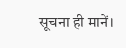सूचना ही मानें।